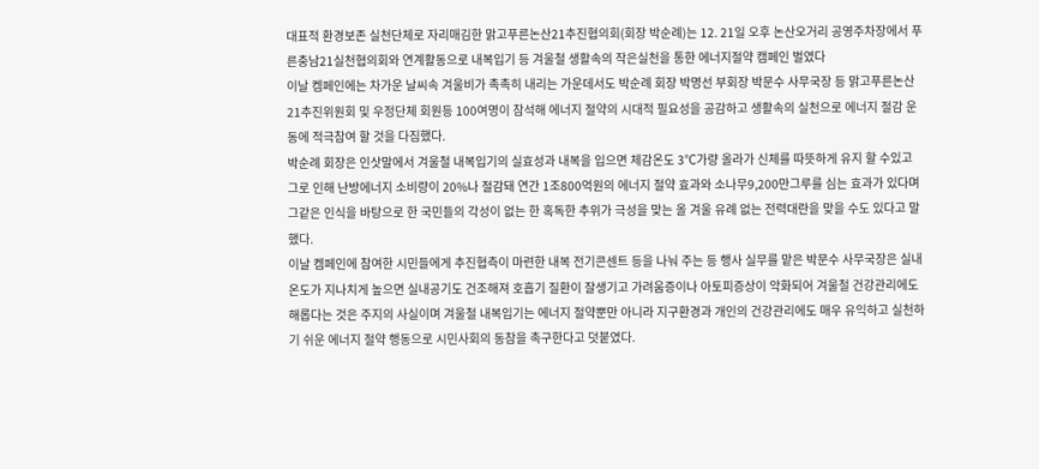대표적 환경보존 실천단체로 자리매김한 맑고푸른논산21추진협의회(회장 박순례)는 12. 21일 오후 논산오거리 공영주차장에서 푸른충남21실천협의회와 연계활동으로 내복입기 등 겨울철 생활속의 작은실천을 통한 에너지절약 캠페인 벌였다
이날 켐페인에는 차가운 날씨속 겨울비가 촉촉히 내리는 가운데서도 박순례 회장 박명선 부회장 박문수 사무국장 등 맑고푸른논산 21추진위원회 및 우정단체 회원등 100여명이 참석해 에너지 절약의 시대적 필요성을 공감하고 생활속의 실천으로 에너지 절감 운동에 적극참여 할 것을 다짐했다.
박순례 회장은 인삿말에서 겨울철 내복입기의 실효성과 내복을 입으면 체감온도 3℃가량 올라가 신체를 따뜻하게 유지 할 수있고 그로 인해 난방에너지 소비량이 20%나 절감돼 연간 1조800억원의 에너지 절약 효과와 소나무9,200만그루를 심는 효과가 있다며 그같은 인식을 바탕으로 한 국민들의 각성이 없는 한 혹독한 추위가 극성을 맞는 올 겨울 유례 없는 전력대란을 맞을 수도 있다고 말했다.
이날 켐페인에 참여한 시민들에게 추진협측이 마련한 내복 전기콘센트 등을 나눠 주는 등 행사 실무를 맡은 박문수 사무국장은 실내온도가 지나치게 높으면 실내공기도 건조해져 호흡기 질환이 잘생기고 가려움증이나 아토피증상이 악화되어 겨울철 건강관리에도 해롭다는 것은 주지의 사실이며 겨울철 내복입기는 에너지 절약뿐만 아니라 지구환경과 개인의 건강관리에도 매우 유익하고 실천하기 쉬운 에너지 절약 행동으로 시민사회의 동참을 촉구한다고 덧붙였다.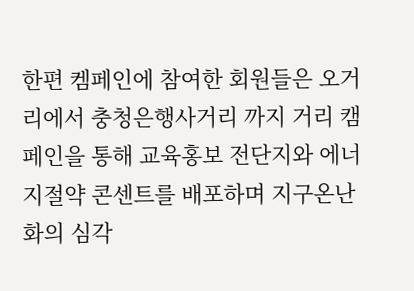한편 켐페인에 참여한 회원들은 오거리에서 충청은행사거리 까지 거리 캠페인을 통해 교육홍보 전단지와 에너지절약 콘센트를 배포하며 지구온난화의 심각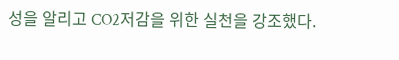성을 알리고 CO2저감을 위한 실천을 강조했다.